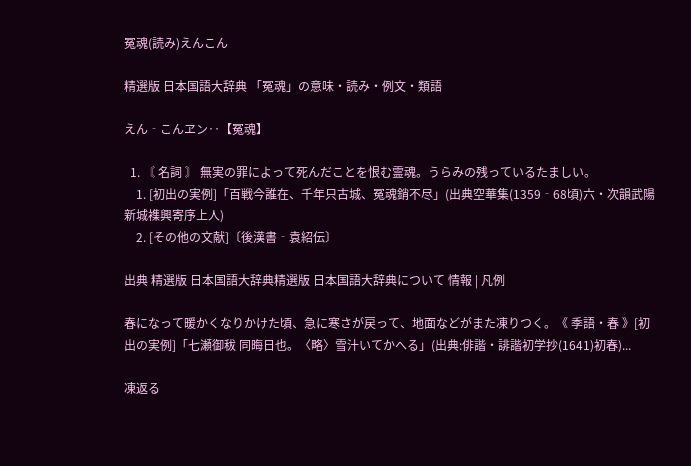冤魂(読み)えんこん

精選版 日本国語大辞典 「冤魂」の意味・読み・例文・類語

えん‐こんヱン‥【冤魂】

  1. 〘 名詞 〙 無実の罪によって死んだことを恨む霊魂。うらみの残っているたましい。
    1. [初出の実例]「百戦今誰在、千年只古城、冤魂銷不尽」(出典空華集(1359‐68頃)六・次韻武陽新城襍興寄序上人)
    2. [その他の文献]〔後漢書‐袁紹伝〕

出典 精選版 日本国語大辞典精選版 日本国語大辞典について 情報 | 凡例

春になって暖かくなりかけた頃、急に寒さが戻って、地面などがまた凍りつく。《 季語・春 》[初出の実例]「七瀬御秡 同晦日也。〈略〉雪汁いてかへる」(出典:俳諧・誹諧初学抄(1641)初春)...

凍返る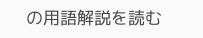の用語解説を読む